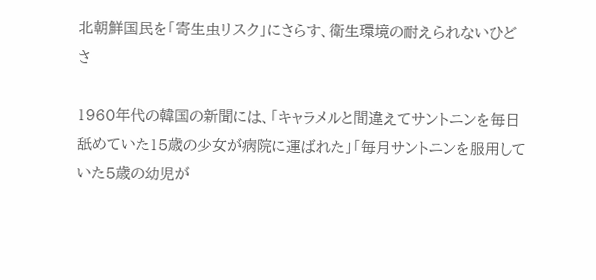北朝鮮国民を「寄生虫リスク」にさらす、衛生環境の耐えられないひどさ

1960年代の韓国の新聞には、「キャラメルと間違えてサントニンを毎日舐めていた15歳の少女が病院に運ばれた」「毎月サントニンを服用していた5歳の幼児が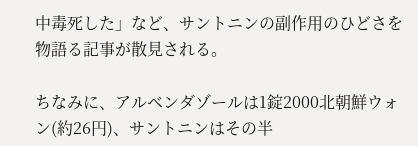中毒死した」など、サントニンの副作用のひどさを物語る記事が散見される。

ちなみに、アルベンダゾールは1錠2000北朝鮮ウォン(約26円)、サントニンはその半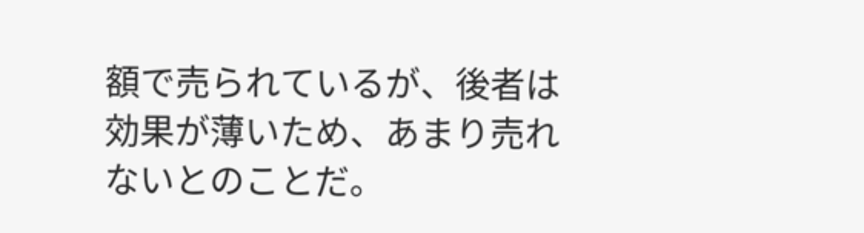額で売られているが、後者は効果が薄いため、あまり売れないとのことだ。